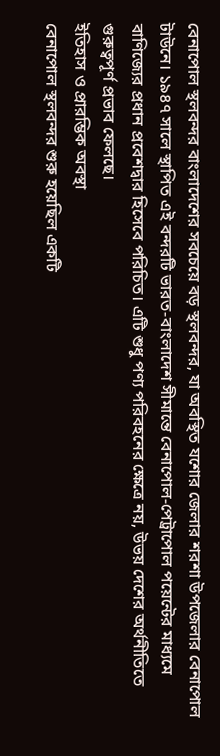বেনাপোল স্থলবন্দর বাংলাদেশের সবচেয়ে বড় স্থলবন্দর, যা অবস্থিত যশোর জেলার শরশা উপজেলার বেনাপোল টাউনে। ১৯৪৭ সালে স্থাপিত এই বন্দরটি ভারত-বাংলাদেশ সীমান্তে বেনাপোল-পেট্রাপোল পয়েন্টের মাধ্যমে বাণিজ্যের প্রধান প্রবেশদ্বার হিসেবে পরিচিত। এটি শুধু পণ্য পরিবহনের ক্ষেত্রে নয়, উভয় দেশের অর্থনীতিতে গুরুত্বপূর্ণ প্রভাব ফেলছে।
ইতিহাস ও প্রারম্ভিক অবস্থা
বেনাপোল স্থলবন্দর শুরু হয়েছিল একটি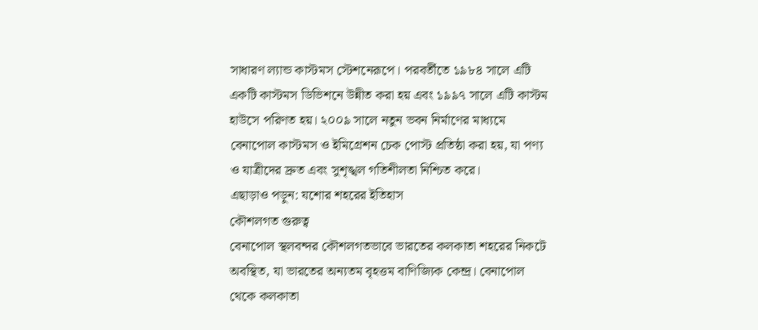সাধারণ ল্যান্ড কাস্টমস স্টেশনেরূপে। পরবর্তীতে ১৯৮৪ সালে এটি একটি কাস্টমস ডিভিশনে উন্নীত করা হয় এবং ১৯৯৭ সালে এটি কাস্টম হাউসে পরিণত হয়। ২০০৯ সালে নতুন ভবন নির্মাণের মাধ্যমে বেনাপোল কাস্টমস ও ইমিগ্রেশন চেক পোস্ট প্রতিষ্ঠা করা হয়, যা পণ্য ও যাত্রীদের দ্রুত এবং সুশৃঙ্খল গতিশীলতা নিশ্চিত করে।
এছাড়াও পড়ুন: যশোর শহরের ইতিহাস
কৌশলগত গুরুত্ব
বেনাপোল স্থলবন্দর কৌশলগতভাবে ভারতের কলকাতা শহরের নিকটে অবস্থিত, যা ভারতের অন্যতম বৃহত্তম বাণিজ্যিক কেন্দ্র। বেনাপোল থেকে কলকাতা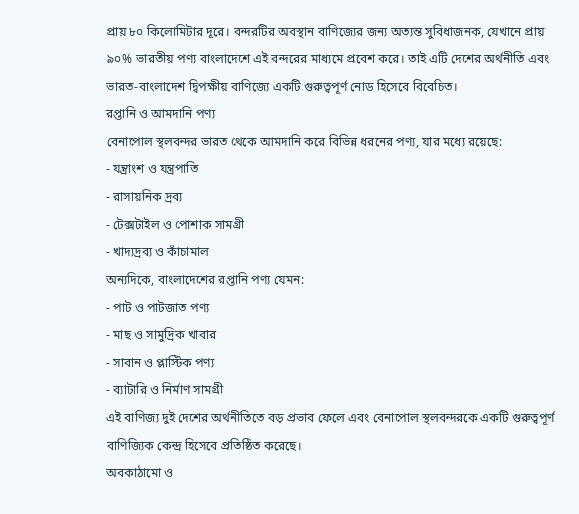প্রায় ৮০ কিলোমিটার দূরে। বন্দরটির অবস্থান বাণিজ্যের জন্য অত্যন্ত সুবিধাজনক, যেখানে প্রায় ৯০% ভারতীয় পণ্য বাংলাদেশে এই বন্দরের মাধ্যমে প্রবেশ করে। তাই এটি দেশের অর্থনীতি এবং ভারত-বাংলাদেশ দ্বিপক্ষীয় বাণিজ্যে একটি গুরুত্বপূর্ণ নোড হিসেবে বিবেচিত।
রপ্তানি ও আমদানি পণ্য
বেনাপোল স্থলবন্দর ভারত থেকে আমদানি করে বিভিন্ন ধরনের পণ্য, যার মধ্যে রয়েছে:
- যন্ত্রাংশ ও যন্ত্রপাতি
- রাসায়নিক দ্রব্য
- টেক্সটাইল ও পোশাক সামগ্রী
- খাদ্যদ্রব্য ও কাঁচামাল
অন্যদিকে, বাংলাদেশের রপ্তানি পণ্য যেমন:
- পাট ও পাটজাত পণ্য
- মাছ ও সামুদ্রিক খাবার
- সাবান ও প্লাস্টিক পণ্য
- ব্যাটারি ও নির্মাণ সামগ্রী
এই বাণিজ্য দুই দেশের অর্থনীতিতে বড় প্রভাব ফেলে এবং বেনাপোল স্থলবন্দরকে একটি গুরুত্বপূর্ণ বাণিজ্যিক কেন্দ্র হিসেবে প্রতিষ্ঠিত করেছে।
অবকাঠামো ও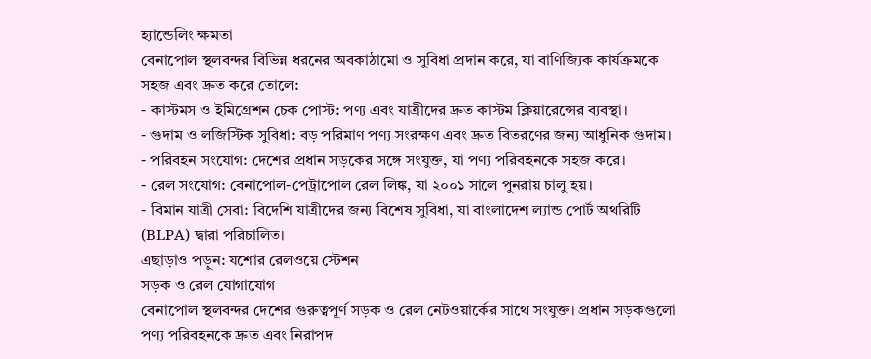হ্যান্ডেলিং ক্ষমতা
বেনাপোল স্থলবন্দর বিভিন্ন ধরনের অবকাঠামো ও সুবিধা প্রদান করে, যা বাণিজ্যিক কার্যক্রমকে সহজ এবং দ্রুত করে তোলে:
- কাস্টমস ও ইমিগ্রেশন চেক পোস্ট: পণ্য এবং যাত্রীদের দ্রুত কাস্টম ক্লিয়ারেন্সের ব্যবস্থা।
- গুদাম ও লজিস্টিক সুবিধা: বড় পরিমাণ পণ্য সংরক্ষণ এবং দ্রুত বিতরণের জন্য আধুনিক গুদাম।
- পরিবহন সংযোগ: দেশের প্রধান সড়কের সঙ্গে সংযুক্ত, যা পণ্য পরিবহনকে সহজ করে।
- রেল সংযোগ: বেনাপোল-পেট্রাপোল রেল লিঙ্ক, যা ২০০১ সালে পুনরায় চালু হয়।
- বিমান যাত্রী সেবা: বিদেশি যাত্রীদের জন্য বিশেষ সুবিধা, যা বাংলাদেশ ল্যান্ড পোর্ট অথরিটি (BLPA) দ্বারা পরিচালিত।
এছাড়াও পড়ুন: যশোর রেলওয়ে স্টেশন
সড়ক ও রেল যোগাযোগ
বেনাপোল স্থলবন্দর দেশের গুরুত্বপূর্ণ সড়ক ও রেল নেটওয়ার্কের সাথে সংযুক্ত। প্রধান সড়কগুলো পণ্য পরিবহনকে দ্রুত এবং নিরাপদ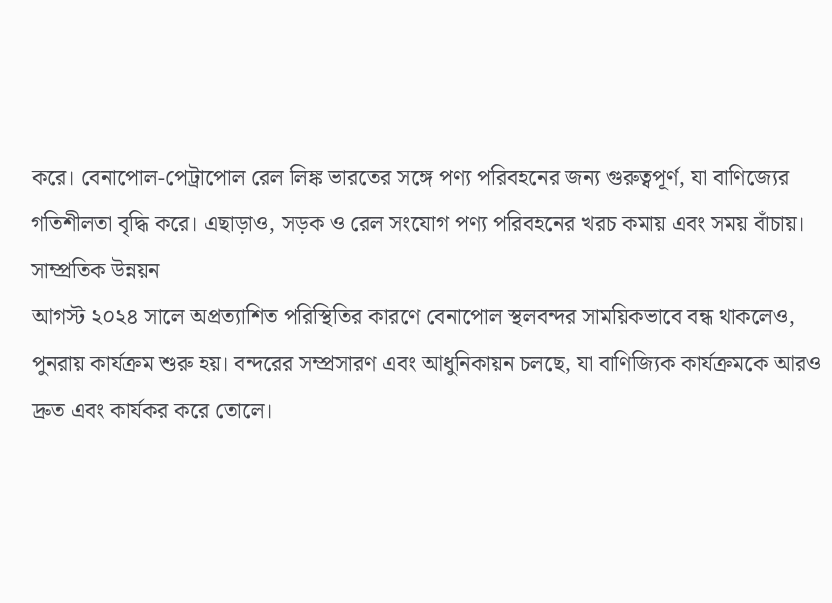করে। বেনাপোল-পেট্রাপোল রেল লিঙ্ক ভারতের সঙ্গে পণ্য পরিবহনের জন্য গুরুত্বপূর্ণ, যা বাণিজ্যের গতিশীলতা বৃদ্ধি করে। এছাড়াও, সড়ক ও রেল সংযোগ পণ্য পরিবহনের খরচ কমায় এবং সময় বাঁচায়।
সাম্প্রতিক উন্নয়ন
আগস্ট ২০২৪ সালে অপ্রত্যাশিত পরিস্থিতির কারণে বেনাপোল স্থলবন্দর সাময়িকভাবে বন্ধ থাকলেও, পুনরায় কার্যক্রম শুরু হয়। বন্দরের সম্প্রসারণ এবং আধুনিকায়ন চলছে, যা বাণিজ্যিক কার্যক্রমকে আরও দ্রুত এবং কার্যকর করে তোলে।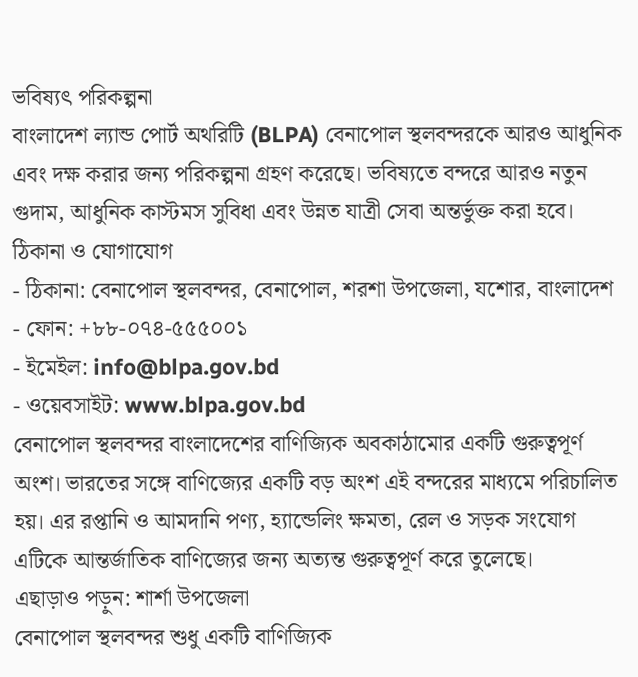ভবিষ্যৎ পরিকল্পনা
বাংলাদেশ ল্যান্ড পোর্ট অথরিটি (BLPA) বেনাপোল স্থলবন্দরকে আরও আধুনিক এবং দক্ষ করার জন্য পরিকল্পনা গ্রহণ করেছে। ভবিষ্যতে বন্দরে আরও নতুন গুদাম, আধুনিক কাস্টমস সুবিধা এবং উন্নত যাত্রী সেবা অন্তর্ভুক্ত করা হবে।
ঠিকানা ও যোগাযোগ
- ঠিকানা: বেনাপোল স্থলবন্দর, বেনাপোল, শরশা উপজেলা, যশোর, বাংলাদেশ
- ফোন: +৮৮-০৭৪-৫৫৫০০১
- ইমেইল: info@blpa.gov.bd
- ওয়েবসাইট: www.blpa.gov.bd
বেনাপোল স্থলবন্দর বাংলাদেশের বাণিজ্যিক অবকাঠামোর একটি গুরুত্বপূর্ণ অংশ। ভারতের সঙ্গে বাণিজ্যের একটি বড় অংশ এই বন্দরের মাধ্যমে পরিচালিত হয়। এর রপ্তানি ও আমদানি পণ্য, হ্যান্ডেলিং ক্ষমতা, রেল ও সড়ক সংযোগ এটিকে আন্তর্জাতিক বাণিজ্যের জন্য অত্যন্ত গুরুত্বপূর্ণ করে তুলেছে।
এছাড়াও পড়ুন: শার্শা উপজেলা
বেনাপোল স্থলবন্দর শুধু একটি বাণিজ্যিক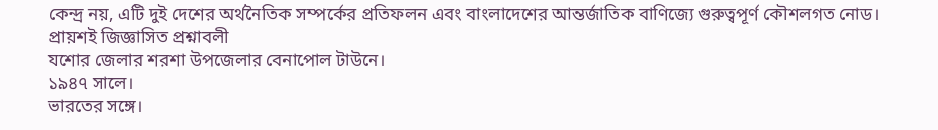কেন্দ্র নয়, এটি দুই দেশের অর্থনৈতিক সম্পর্কের প্রতিফলন এবং বাংলাদেশের আন্তর্জাতিক বাণিজ্যে গুরুত্বপূর্ণ কৌশলগত নোড।
প্রায়শই জিজ্ঞাসিত প্রশ্নাবলী
যশোর জেলার শরশা উপজেলার বেনাপোল টাউনে।
১৯৪৭ সালে।
ভারতের সঙ্গে।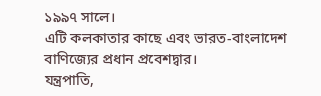১৯৯৭ সালে।
এটি কলকাতার কাছে এবং ভারত-বাংলাদেশ বাণিজ্যের প্রধান প্রবেশদ্বার।
যন্ত্রপাতি,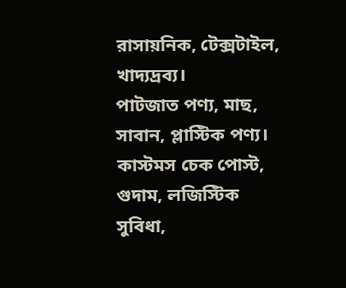রাসায়নিক, টেক্সটাইল, খাদ্যদ্রব্য।
পাটজাত পণ্য, মাছ, সাবান, প্লাস্টিক পণ্য।
কাস্টমস চেক পোস্ট, গুদাম, লজিস্টিক সুবিধা,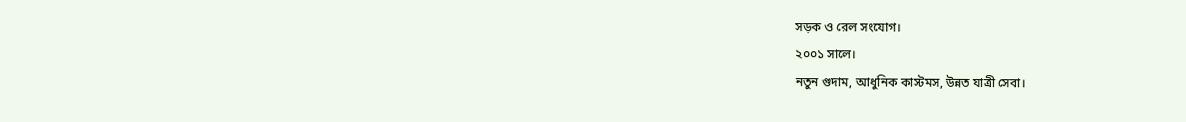সড়ক ও রেল সংযোগ।
২০০১ সালে।
নতুন গুদাম, আধুনিক কাস্টমস, উন্নত যাত্রী সেবা।